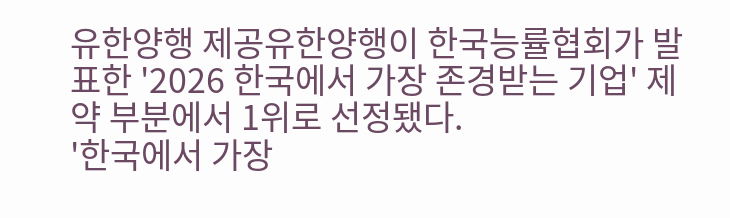유한양행 제공유한양행이 한국능률협회가 발표한 '2026 한국에서 가장 존경받는 기업' 제약 부분에서 1위로 선정됐다.
'한국에서 가장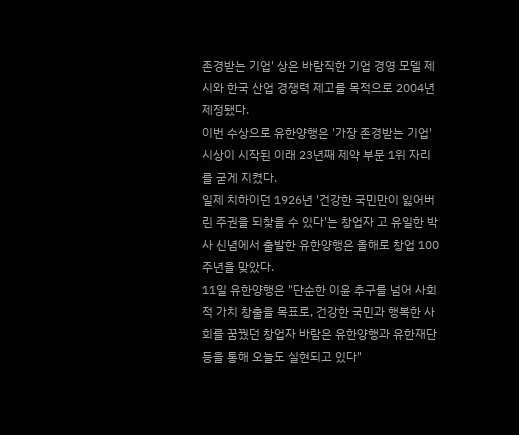존경받는 기업' 상은 바람직한 기업 경영 모델 제시와 한국 산업 경쟁력 제고를 목적으로 2004년 제정됐다.
이번 수상으로 유한양행은 '가장 존경받는 기업' 시상이 시작된 이래 23년째 제약 부문 1위 자리를 굳게 지켰다.
일제 치하이던 1926년 '건강한 국민만이 잃어버린 주권을 되찾을 수 있다'는 창업자 고 유일한 박사 신념에서 출발한 유한양행은 올해로 창업 100주년을 맞았다.
11일 유한양행은 "단순한 이윤 추구를 넘어 사회적 가치 창출을 목표로, 건강한 국민과 행복한 사회를 꿈꿨던 창업자 바람은 유한양행과 유한재단 등을 통해 오늘도 실현되고 있다"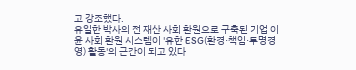고 강조했다.
유일한 박사의 전 재산 사회 환원으로 구축된 기업 이윤 사회 환원 시스템이 '유한 ESG(환경·책임·투명경영) 활동'의 근간이 되고 있다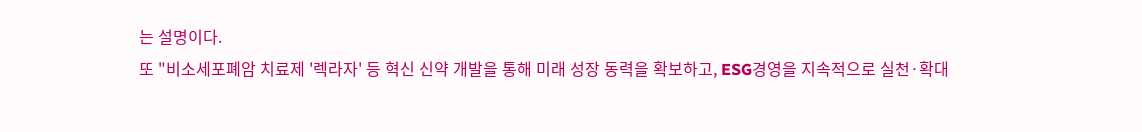는 설명이다.
또 "비소세포폐암 치료제 '렉라자' 등 혁신 신약 개발을 통해 미래 성장 동력을 확보하고, ESG경영을 지속적으로 실천·확대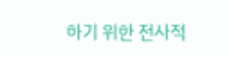하기 위한 전사적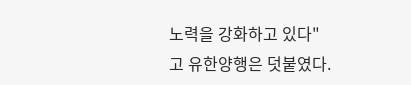노력을 강화하고 있다"고 유한양행은 덧붙였다.